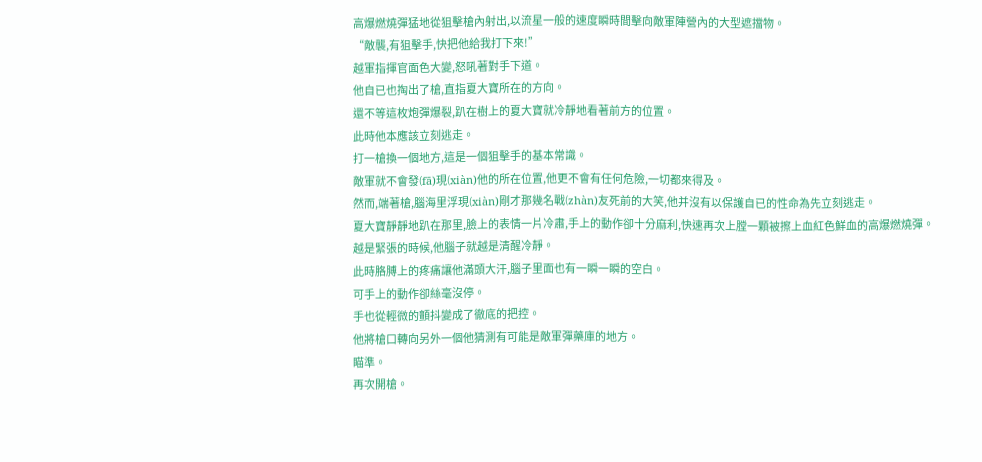高爆燃燒彈猛地從狙擊槍內射出,以流星一般的速度瞬時間擊向敵軍陣營內的大型遮擋物。
“敵襲,有狙擊手,快把他給我打下來!”
越軍指揮官面色大變,怒吼著對手下道。
他自已也掏出了槍,直指夏大寶所在的方向。
還不等這枚炮彈爆裂,趴在樹上的夏大寶就冷靜地看著前方的位置。
此時他本應該立刻逃走。
打一槍換一個地方,這是一個狙擊手的基本常識。
敵軍就不會發(fā)現(xiàn)他的所在位置,他更不會有任何危險,一切都來得及。
然而,端著槍,腦海里浮現(xiàn)剛才那幾名戰(zhàn)友死前的大笑,他并沒有以保護自已的性命為先立刻逃走。
夏大寶靜靜地趴在那里,臉上的表情一片冷肅,手上的動作卻十分麻利,快速再次上膛一顆被擦上血紅色鮮血的高爆燃燒彈。
越是緊張的時候,他腦子就越是清醒冷靜。
此時胳膊上的疼痛讓他滿頭大汗,腦子里面也有一瞬一瞬的空白。
可手上的動作卻絲毫沒停。
手也從輕微的顫抖變成了徹底的把控。
他將槍口轉向另外一個他猜測有可能是敵軍彈藥庫的地方。
瞄準。
再次開槍。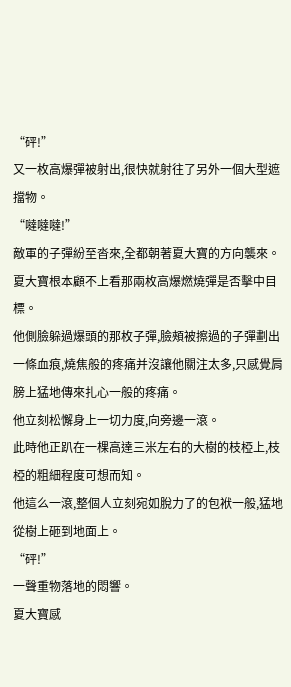“砰!”
又一枚高爆彈被射出,很快就射往了另外一個大型遮擋物。
“噠噠噠!”
敵軍的子彈紛至沓來,全都朝著夏大寶的方向襲來。
夏大寶根本顧不上看那兩枚高爆燃燒彈是否擊中目標。
他側臉躲過爆頭的那枚子彈,臉頰被擦過的子彈劃出一條血痕,燒焦般的疼痛并沒讓他關注太多,只感覺肩膀上猛地傳來扎心一般的疼痛。
他立刻松懈身上一切力度,向旁邊一滾。
此時他正趴在一棵高達三米左右的大樹的枝椏上,枝椏的粗細程度可想而知。
他這么一滾,整個人立刻宛如脫力了的包袱一般,猛地從樹上砸到地面上。
“砰!”
一聲重物落地的悶響。
夏大寶感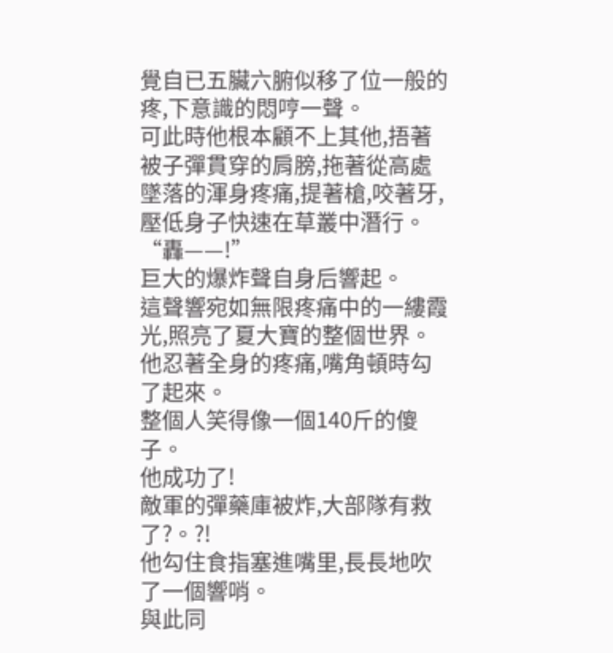覺自已五臟六腑似移了位一般的疼,下意識的悶哼一聲。
可此時他根本顧不上其他,捂著被子彈貫穿的肩膀,拖著從高處墜落的渾身疼痛,提著槍,咬著牙,壓低身子快速在草叢中潛行。
“轟——!”
巨大的爆炸聲自身后響起。
這聲響宛如無限疼痛中的一縷霞光,照亮了夏大寶的整個世界。
他忍著全身的疼痛,嘴角頓時勾了起來。
整個人笑得像一個140斤的傻子。
他成功了!
敵軍的彈藥庫被炸,大部隊有救了?。?!
他勾住食指塞進嘴里,長長地吹了一個響哨。
與此同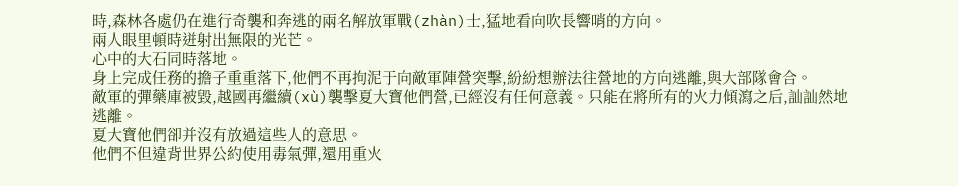時,森林各處仍在進行奇襲和奔逃的兩名解放軍戰(zhàn)士,猛地看向吹長響哨的方向。
兩人眼里頓時迸射出無限的光芒。
心中的大石同時落地。
身上完成任務的擔子重重落下,他們不再拘泥于向敵軍陣營突擊,紛紛想辦法往營地的方向逃離,與大部隊會合。
敵軍的彈藥庫被毀,越國再繼續(xù)襲擊夏大寶他們營,已經沒有任何意義。只能在將所有的火力傾瀉之后,訕訕然地逃離。
夏大寶他們卻并沒有放過這些人的意思。
他們不但違背世界公約使用毒氣彈,還用重火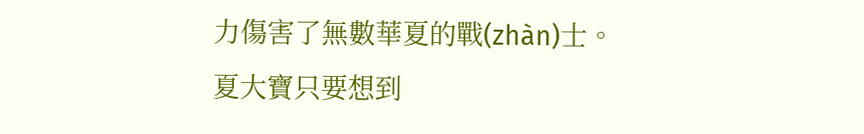力傷害了無數華夏的戰(zhàn)士。
夏大寶只要想到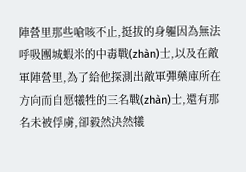陣營里那些嗆咳不止,挺拔的身軀因為無法呼吸團城蝦米的中毒戰(zhàn)士,以及在敵軍陣營里,為了給他探測出敵軍彈藥庫所在方向而自愿犧牲的三名戰(zhàn)士,還有那名未被俘虜,卻毅然決然犧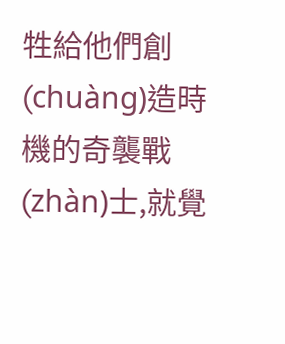牲給他們創(chuàng)造時機的奇襲戰(zhàn)士,就覺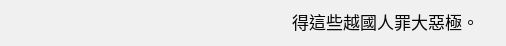得這些越國人罪大惡極。